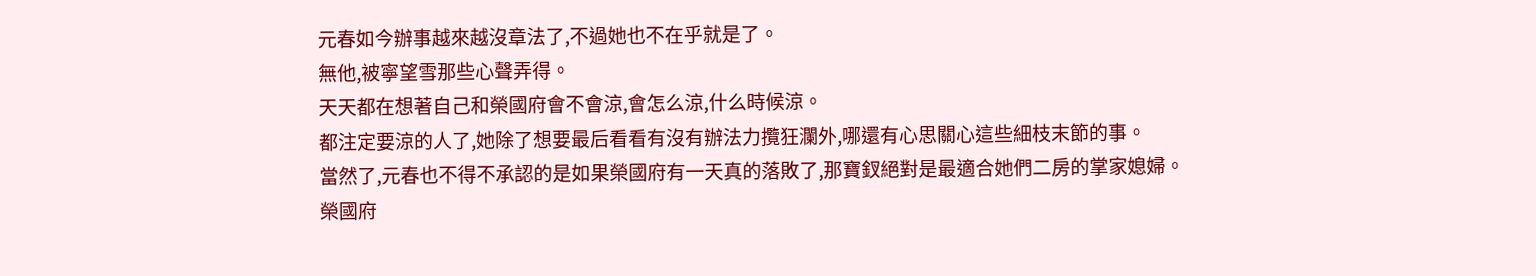元春如今辦事越來越沒章法了,不過她也不在乎就是了。
無他,被寧望雪那些心聲弄得。
天天都在想著自己和榮國府會不會涼,會怎么涼,什么時候涼。
都注定要涼的人了,她除了想要最后看看有沒有辦法力攬狂瀾外,哪還有心思關心這些細枝末節的事。
當然了,元春也不得不承認的是如果榮國府有一天真的落敗了,那寶釵絕對是最適合她們二房的掌家媳婦。
榮國府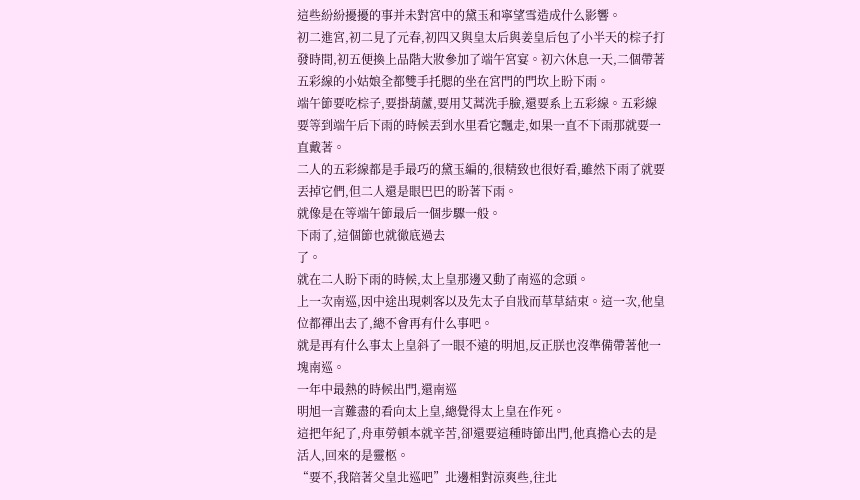這些紛紛擾擾的事并未對宮中的黛玉和寧望雪造成什么影響。
初二進宮,初二見了元春,初四又與皇太后與姜皇后包了小半天的棕子打發時間,初五便換上品階大妝參加了端午宮宴。初六休息一天,二個帶著五彩線的小姑娘全都雙手托腮的坐在宮門的門坎上盼下雨。
端午節要吃棕子,要掛葫蘆,要用艾蒿洗手臉,還要系上五彩線。五彩線要等到端午后下雨的時候丟到水里看它飄走,如果一直不下雨那就要一直戴著。
二人的五彩線都是手最巧的黛玉編的,很精致也很好看,雖然下雨了就要丟掉它們,但二人還是眼巴巴的盼著下雨。
就像是在等端午節最后一個步驟一般。
下雨了,這個節也就徹底過去
了。
就在二人盼下雨的時候,太上皇那邊又動了南巡的念頭。
上一次南巡,因中途出現刺客以及先太子自戕而草草結束。這一次,他皇位都禪出去了,總不會再有什么事吧。
就是再有什么事太上皇斜了一眼不遠的明旭,反正朕也沒準備帶著他一塊南巡。
一年中最熱的時候出門,還南巡
明旭一言難盡的看向太上皇,總覺得太上皇在作死。
這把年紀了,舟車勞頓本就辛苦,卻還要這種時節出門,他真擔心去的是活人,回來的是靈柩。
“要不,我陪著父皇北巡吧”北邊相對涼爽些,往北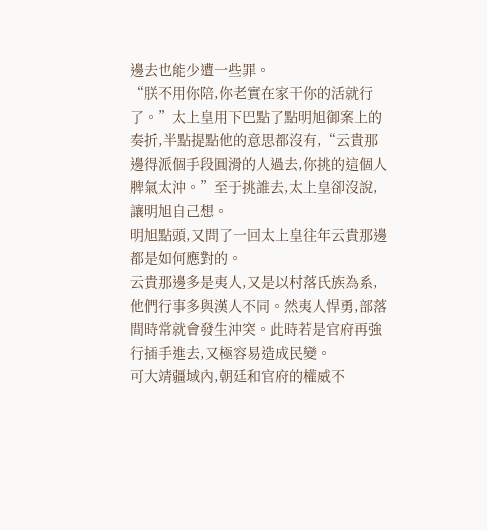邊去也能少遭一些罪。
“朕不用你陪,你老實在家干你的活就行了。”太上皇用下巴點了點明旭御案上的奏折,半點提點他的意思都沒有,“云貴那邊得派個手段圓滑的人過去,你挑的這個人脾氣太沖。”至于挑誰去,太上皇卻沒說,讓明旭自己想。
明旭點頭,又問了一回太上皇往年云貴那邊都是如何應對的。
云貴那邊多是夷人,又是以村落氏族為系,他們行事多與漢人不同。然夷人悍勇,部落間時常就會發生沖突。此時若是官府再強行插手進去,又極容易造成民變。
可大靖疆域內,朝廷和官府的權威不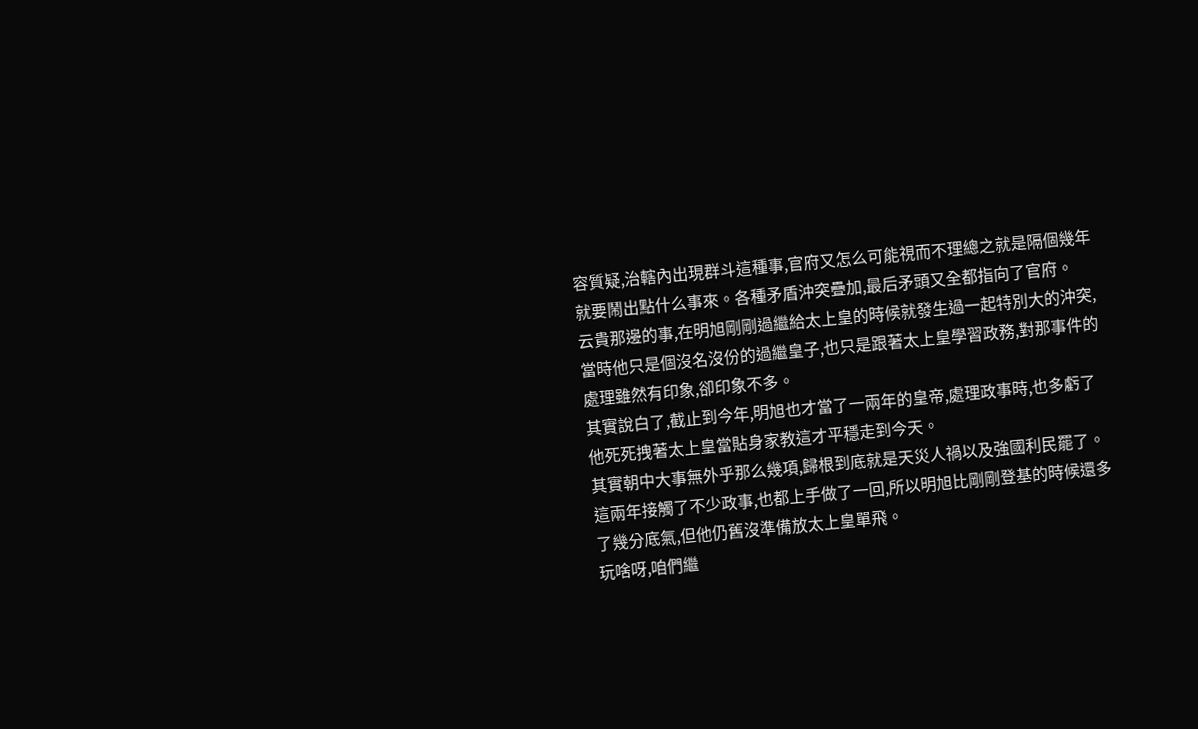容質疑,治轄內出現群斗這種事,官府又怎么可能視而不理總之就是隔個幾年就要鬧出點什么事來。各種矛盾沖突疊加,最后矛頭又全都指向了官府。
云貴那邊的事,在明旭剛剛過繼給太上皇的時候就發生過一起特別大的沖突,當時他只是個沒名沒份的過繼皇子,也只是跟著太上皇學習政務,對那事件的處理雖然有印象,卻印象不多。
其實說白了,截止到今年,明旭也才當了一兩年的皇帝,處理政事時,也多虧了他死死拽著太上皇當貼身家教這才平穩走到今天。
其實朝中大事無外乎那么幾項,歸根到底就是天災人禍以及強國利民罷了。
這兩年接觸了不少政事,也都上手做了一回,所以明旭比剛剛登基的時候還多了幾分底氣,但他仍舊沒準備放太上皇單飛。
玩啥呀,咱們繼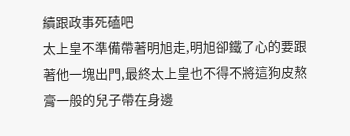續跟政事死磕吧
太上皇不準備帶著明旭走,明旭卻鐵了心的要跟著他一塊出門,最終太上皇也不得不將這狗皮熬膏一般的兒子帶在身邊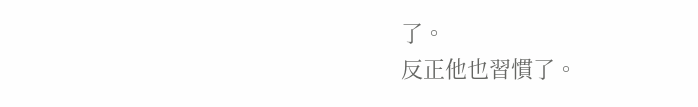了。
反正他也習慣了。